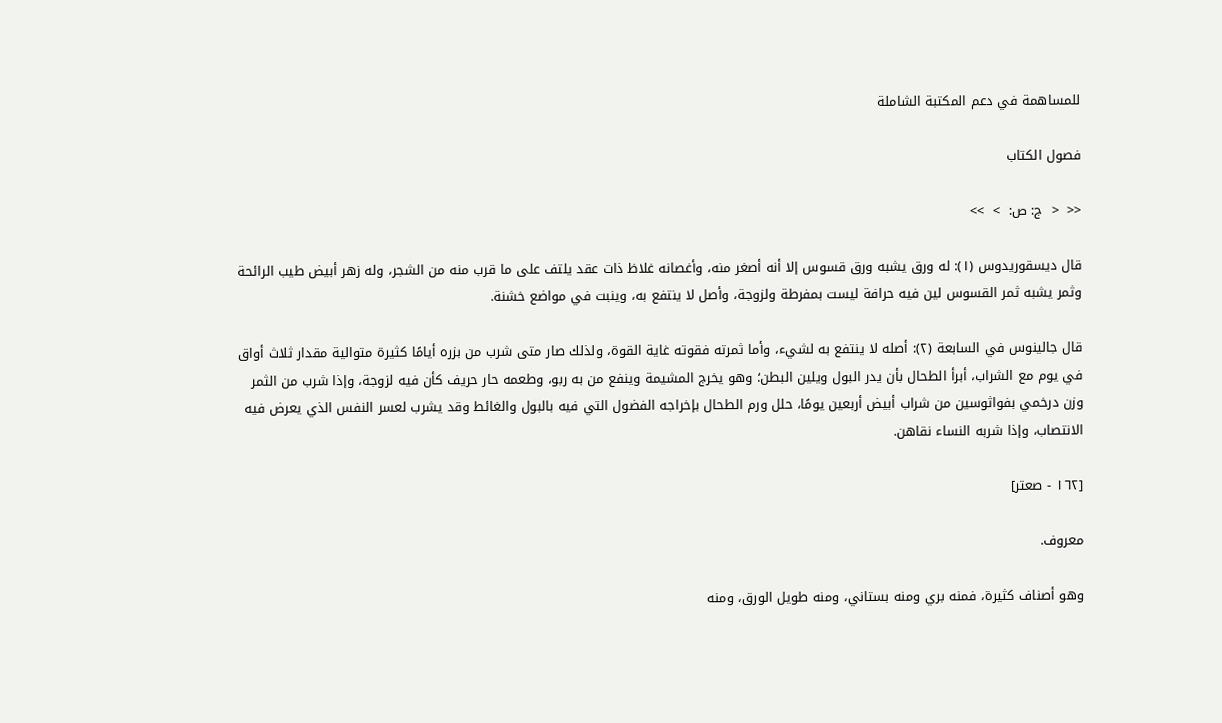للمساهمة في دعم المكتبة الشاملة

فصول الكتاب

<<  <  ج: ص:  >  >>

قال ديسقوريدوس (١): له ورق يشبه ورق قسوس إلا أنه أصغر منه، وأغصانه غلاظ ذات عقد يلتف على ما قرب منه من الشجر، وله زهر أبيض طيب الرائحة وثمر يشبه ثمر القسوس لين فيه حرافة ليست بمفرطة ولزوجة، وأصل لا ينتفع به، وينبت في مواضع خشنة.

قال جالينوس في السابعة (٢): أصله لا ينتفع به لشيء، وأما ثمرته فقوته غاية القوة، ولذلك صار متى شرب من بزره أيامًا كثيرة متوالية مقدار ثلاث أواق في يوم مع الشراب، أبرأ الطحال بأن يدر البول ويلين البطن؛ وهو يخرج المشيمة وينفع من به ربو، وطعمه حار حريف كأن فيه لزوجة، وإذا شرب من الثمر وزن درخمي بفواثوسين من شراب أبيض أربعين يومًا، حلل ورم الطحال بإخراجه الفضول التي فيه بالبول والغائط وقد يشرب لعسر النفس الذي يعرض فيه الانتصاب، وإذا شربه النساء نقاهن.

[١٦٢ - صعتر]

معروف.

وهو أصناف كثيرة، فمنه بري ومنه بستاني، ومنه طويل الورق، ومنه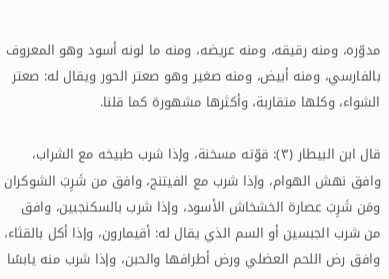مدوّره، ومنه رقيقه، ومنه عريضه، ومنه ما لونه أسود وهو المعروف بالفارسي، ومنه أبيض، ومنه صغير وهو صعتر الحور ويقال له: صعتر الشواء، وكلها متقاربة، وأكثرها مشهورة كما قلنا.

قال ابن البيطار (٣): قوّته مسخنة، وإذا شرب طبيخه مع الشراب، وافق نهش الهوام، وإذا شرب مع الفيتنج، وافق من شَرِبَ الشوكران ومَن شَرِبَ عصارة الخشخاش الأسود، وإذا شرب بالسكنجبين، وافق من شرب الجبسين أو السم الذي يقال له: أقيمارون، وإذا أكل بالقثاء، وافق رض اللحم العضلي ورض أطرافها والحبن، وإذا شرب منه يابسًا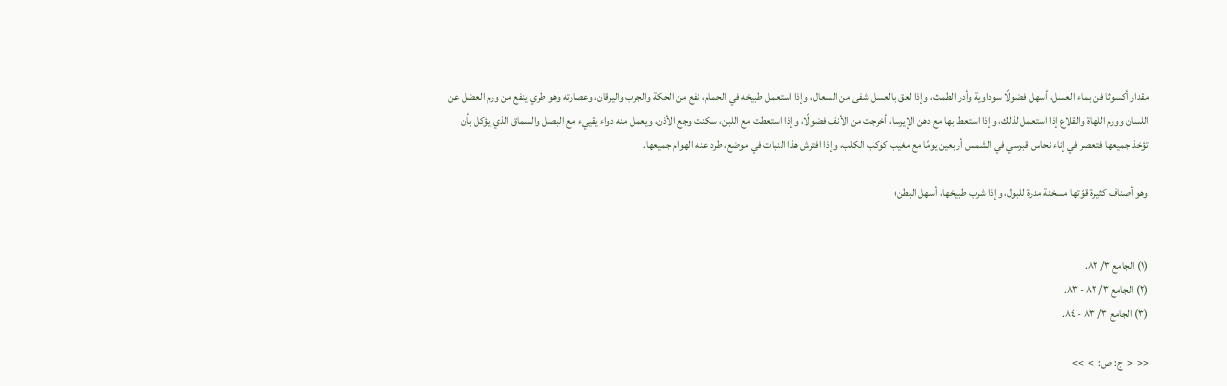مقدار أكسوثا فن بماء العسل، أسهل فضولًا سوداوية وأدر الطمث، وإذا لعق بالعسل شفى من السعال، وإذا استعمل طبيخه في الحمام، نفع من الحكة والجرب واليرقان، وعصارته وهو طري ينفع من ورم العضل عن اللسان وورم اللهاة والقلاع إذا استعمل لذلك، وإذا استعط بها مع دهن الإيرسا، أخرجت من الأنف فضولًا، وإذا استعطت مع اللبن، سكنت وجع الأذن، ويعمل منه دواء يقييء مع البصل والسماق الذي يؤكل بأن تؤخذ جميعها فتعصر في إناء نحاس قبرسي في الشمس أربعين يومًا مع مغيب كوكب الكلب، وإذا افترش هذا النبات في موضع، طرد عنه الهوام جميعها.

وهو أصناف كثيرة قوّتها مسخنة مدرة للبول، وإذا شرب طبيخها، أسهل البطن؛


(١) الجامع ٣/ ٨٢.
(٢) الجامع ٣/ ٨٢ - ٨٣.
(٣) الجامع ٣/ ٨٣ - ٨٤.

<<  <  ج: ص:  >  >>